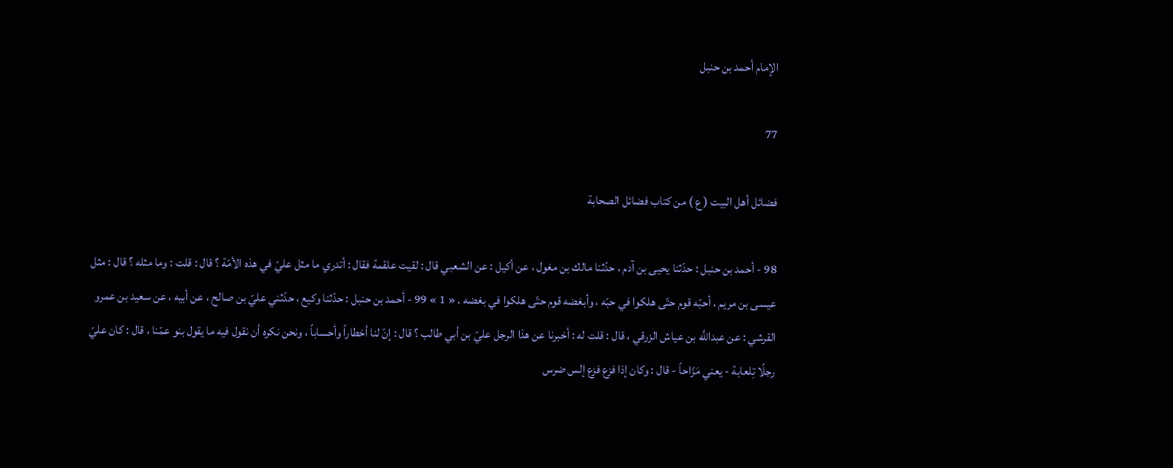الإمام أحمد بن حنبل

77

فضائل أهل البيت ( ع ) من كتاب فضائل الصحابة

98 - أحمد بن حنبل : حدّثنا يحيى بن آدم ، حدّثنا مالك بن مغول ، عن أكيل : عن الشعبي قال : لقيت علقمة فقال : أتدري ما مثل عليّ في هذه الأمّة ؟ قال : قلت : وما مثله ؟ قال : مثل عيسى بن مريم ، أحبّه قوم حتّى هلكوا في حبّه ، وأبغضه قوم حتّى هلكوا في بغضه . « 1 » 99 - أحمد بن حنبل : حدّثنا وكيع ، حدّثني عليّ بن صالح ، عن أبيه ، عن سعيد بن عمرو القرشي : عن عبداللَّه بن عياش الزرقي ، قال : قلت له : أخبرنا عن هذا الرجل عليّ بن أبي طالب ؟ قال : إنّ لنا أخطاراً وأحساباً ، ونحن نكره أن نقول فيه ما يقول بنو عمّنا ، قال : كان عليّ رجلًا تِلعابة - يعني مَزّاحاً - قال : وكان إذا فزع فزع إلس ضرس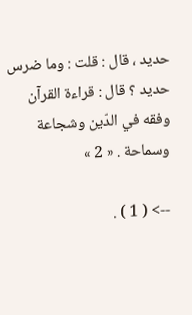حديد ، قال : قلت : وما ضرس حديد ؟ قال : قراءة القرآن وفقه في الدّين وشجاعة وسماحة . « 2 »

--> ( 1 ) .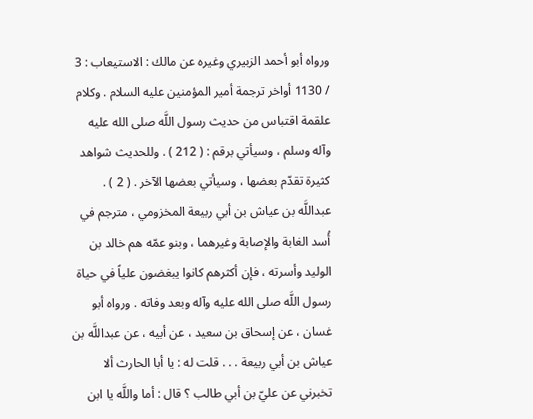ورواه أبو أحمد الزبيري وغيره عن مالك : الاستيعاب : 3 / 1130 أواخر ترجمة أمير المؤمنين عليه السلام . وكلام علقمة اقتباس من حديث رسول اللَّه صلى الله عليه وآله وسلم ، وسيأتي برقم : ( 212 ) . وللحديث شواهد كثيرة تقدّم بعضها ، وسيأتي بعضها الآخر . ( 2 ) . عبداللَّه بن عياش بن أبي ربيعة المخزومي ، مترجم في أُسد الغابة والإصابة وغيرهما ، وبنو عمّه هم خالد بن الوليد وأسرته ، فإن أكثرهم كانوا يبغضون علياً في حياة رسول اللَّه صلى الله عليه وآله وبعد وفاته . ورواه أبو غسان ، عن إسحاق بن سعيد ، عن أبيه ، عن عبداللَّه بن عياش بن أبي ربيعة . . . قلت له : يا أبا الحارث ألا تخبرني عن عليّ بن أبي طالب ؟ قال : أما واللَّه يا ابن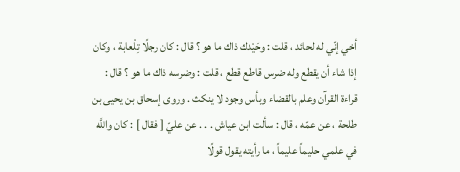أخي إنّي له لحائد ، قلت : وحَيْدك ذاك ما هو ؟ قال : كان رجلًا تِلْعابة ، وكان إذا شاء أن يقطع وله ضرس قاطع قطع ، قلت : وضرسه ذاك ما هو ؟ قال : قراءة القرآن وعلم بالقضاء وبأس وجود لا ينكث . وروى إسحاق بن يحيى بن طلحة ، عن عمّه ، قال : سألت ابن عياش . . . عن عليّ [ فقال ] : كان واللَّه في علمي حليماً عليماً ، ما رأيته يقول قولًا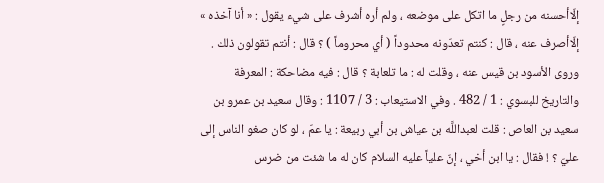إلّاأحسنه من رجلٍ ما اتكل على موضعه ، ولم أره أشرف على شيء يقول : « أنا آخذه » إلّاأصرف عنه ، قال : كنتم تعدّونه محدوداً ( أي محروماً ) ؟ قال : أنتم تقولون ذلك . وروى الأسود بن قيس عنه ، وقلت له : ما تلعابة ؟ قال : فيه مضاحكة : المعرفة والتاريخ للبسوي : 1 / 482 . وفي الاستيعاب : 3 / 1107 : وقال سعيد بن عمرو بن سعيد بن العاص : قلت لعبداللَّه بن عياش بن أبي ربيعة : يا عمّ ، لو كان صغو الناس إلى عليّ ؟ ! فقال : يا ابن أخي ، إنّ علياً عليه السلام كان له ما شئت من ضرس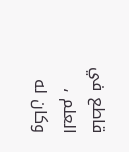قاطع في العلم ، وكان له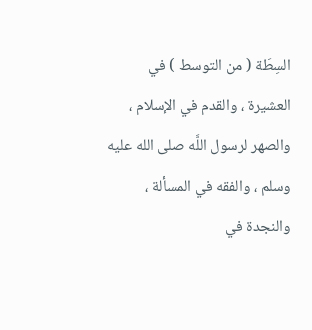السِطَة ( من التوسط ) في العشيرة ، والقدم في الإسلام ، والصهر لرسول اللَّه صلى الله عليه وسلم ، والفقه في المسألة ، والنجدة في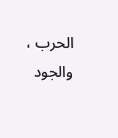الحرب ، والجود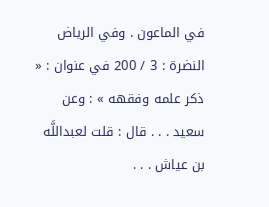في الماعون . وفي الرياض النضرة : 3 / 200 في عنوان : « ذكر علمه وفقهه » : وعن سعيد . . . قال : قلت لعبداللَّه بن عياش . . .